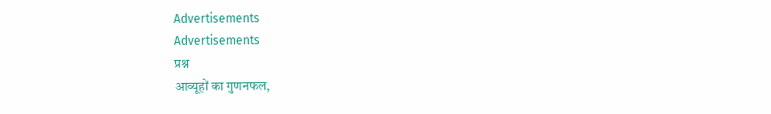Advertisements
Advertisements
प्रश्न
आव्यूहों का गुणनफल,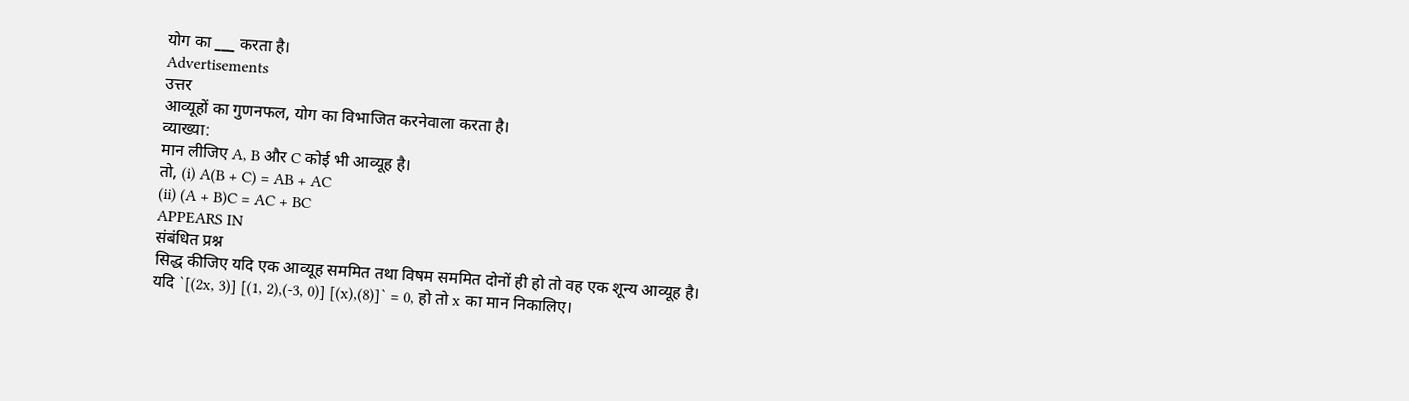योग का ___ करता है।
Advertisements
उत्तर
आव्यूहों का गुणनफल, योग का विभाजित करनेवाला करता है।
व्याख्या:
मान लीजिए A, B और C कोई भी आव्यूह है।
तो, (i) A(B + C) = AB + AC
(ii) (A + B)C = AC + BC
APPEARS IN
संबंधित प्रश्न
सिद्ध कीजिए यदि एक आव्यूह सममित तथा विषम सममित दोनों ही हो तो वह एक शून्य आव्यूह है।
यदि `[(2x, 3)] [(1, 2),(-3, 0)] [(x),(8)]` = 0, हो तो x का मान निकालिए।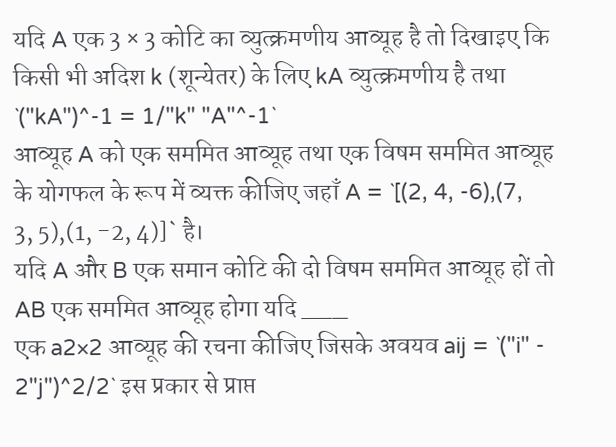यदि A एक 3 × 3 कोटि का व्युत्क्रमणीय आव्यूह है तो दिखाइए कि किसी भी अदिश k (शून्येतर) के लिए kA व्युत्क्रमणीय है तथा `("kA")^-1 = 1/"k" "A"^-1`
आव्यूह A को एक सममित आव्यूह तथा एक विषम सममित आव्यूह के योगफल के रूप में व्यक्त कीजिए जहाँ A = `[(2, 4, -6),(7, 3, 5),(1, -2, 4)]` है।
यदि A और B एक समान कोटि की दो विषम सममित आव्यूह हों तो AB एक सममित आव्यूह होगा यदि ___
एक a2×2 आव्यूह की रचना कीजिए जिसके अवयव aij = `("i" - 2"j")^2/2` इस प्रकार से प्राप्त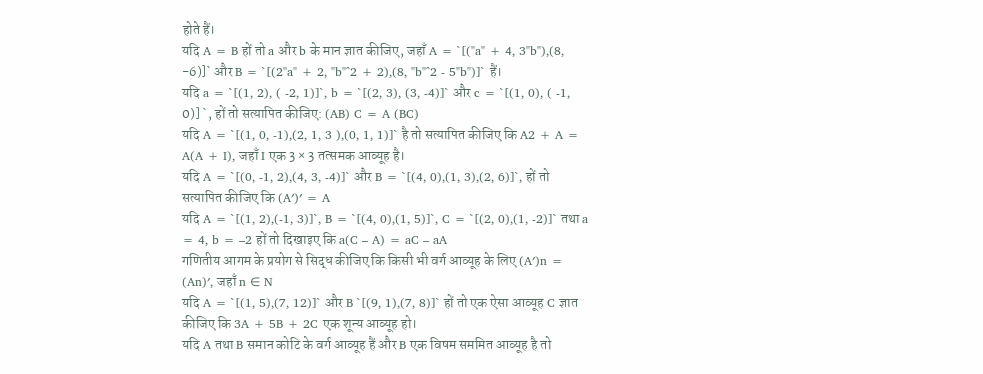होते हैं।
यदि A = B हों तो a और b के मान ज्ञात कीजिए, जहाँ A = `[("a" + 4, 3"b"),(8, -6)]` और B = `[(2"a" + 2, "b"^2 + 2),(8, "b"^2 - 5"b")]` हैं।
यदि a = `[(1, 2), ( -2, 1)]`, b = `[(2, 3), (3, -4)]` और c = `[(1, 0), ( -1, 0)] `, हों तो सत्यापित कीजिए: (AB) C = A (BC)
यदि A = `[(1, 0, -1),(2, 1, 3 ),(0, 1, 1)]` है तो सत्यापित कीजिए कि A2 + A = A(A + I), जहाँ I एक 3 × 3 तत्समक आव्यूह है।
यदि A = `[(0, -1, 2),(4, 3, -4)]` और B = `[(4, 0),(1, 3),(2, 6)]`, हों तो सत्यापित कीजिए कि (A′)′ = A
यदि A = `[(1, 2),(-1, 3)]`, B = `[(4, 0),(1, 5)]`, C = `[(2, 0),(1, -2)]` तथा a = 4, b = –2 हों तो दिखाइए कि a(C – A) = aC – aA
गणितीय आगम के प्रयोग से सिद्ध कीजिए कि किसी भी वर्ग आव्यूह के लिए (A′)n = (An)′, जहाँ n ∈ N
यदि A = `[(1, 5),(7, 12)]` और B `[(9, 1),(7, 8)]` हों तो एक ऐसा आव्यूह C ज्ञात कीजिए कि 3A + 5B + 2C एक शून्य आव्यूह हो।
यदि A तथा B समान कोटि के वर्ग आव्यूह हैं और B एक विषम सममित आव्यूह है तो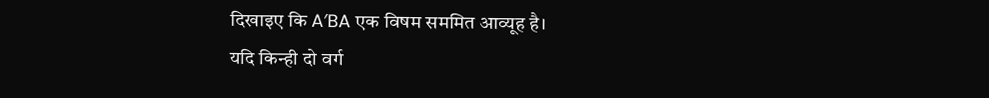दिखाइए कि A′BA एक विषम सममित आव्यूह है।
यदि किन्ही दो वर्ग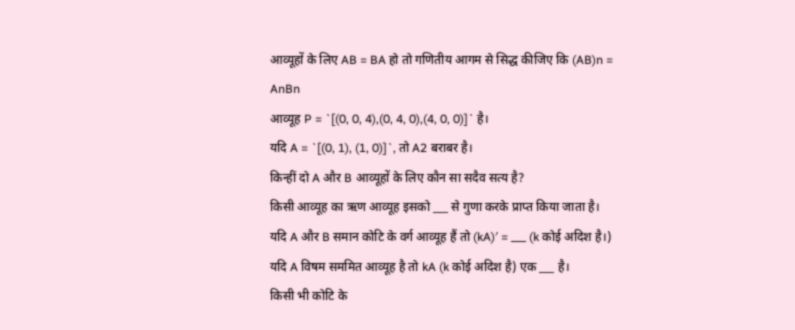आव्यूहों के लिए AB = BA हो तो गणितीय आगम से सिद्ध कीजिए कि (AB)n = AnBn
आव्यूह P = `[(0, 0, 4),(0, 4, 0),(4, 0, 0)]` है।
यदि A = `[(0, 1), (1, 0)]`, तो A2 बराबर है।
किन्हीं दो A और B आव्यूहों के लिए कौन सा सदैव सत्य है?
किसी आव्यूह का ऋण आव्यूह इसको ___ से गुणा करके प्राप्त किया जाता है।
यदि A और B समान कोटि के वर्ग आव्यूह हैं तो (kA)′ = ___ (k कोई अदिश है।)
यदि A विषम सममित आव्यूह है तो kA (k कोई अदिश है) एक ___ है।
किसी भी कोटि के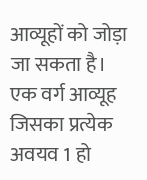आव्यूहों को जोड़ा जा सकता है।
एक वर्ग आव्यूह जिसका प्रत्येक अवयव 1 हो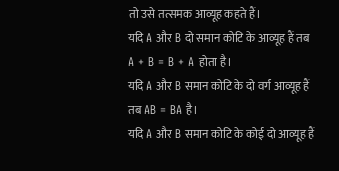तो उसे तत्समक आव्यूह कहते हैं।
यदि A और B दो समान कोटि के आव्यूह हैं तब A + B = B + A होता है।
यदि A और B समान कोटि के दो वर्ग आव्यूह हैं तब AB = BA है।
यदि A और B समान कोटि के कोई दो आव्यूह हैं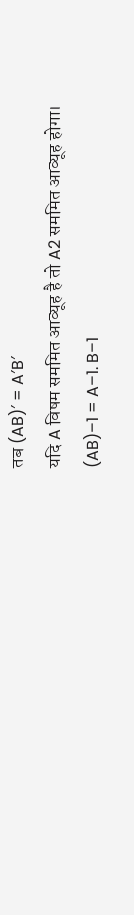तब (AB)′ = A′B′
यदि A विषम सममित आव्यूह है तो A2 सममित आव्यूह होगा।
(AB)–1 = A–1. B–1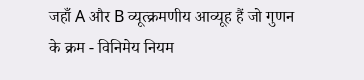जहाँ A और B व्यूत्क्रमणीय आव्यूह हैं जो गुणन के क्रम - विनिमेय नियम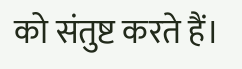को संतुष्ट करते हैं।